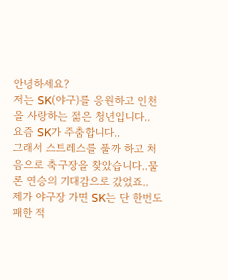안녕하세요?
저는 SK(야구)를 응원하고 인천을 사랑하는 젊은 청년입니다..
요즘 SK가 주춤합니다..
그래서 스트레스를 풀까 하고 처음으로 축구장을 찾았습니다..물론 연승의 기대감으로 갔었죠..
제가 야구장 가면 SK는 단 한번도 패한 적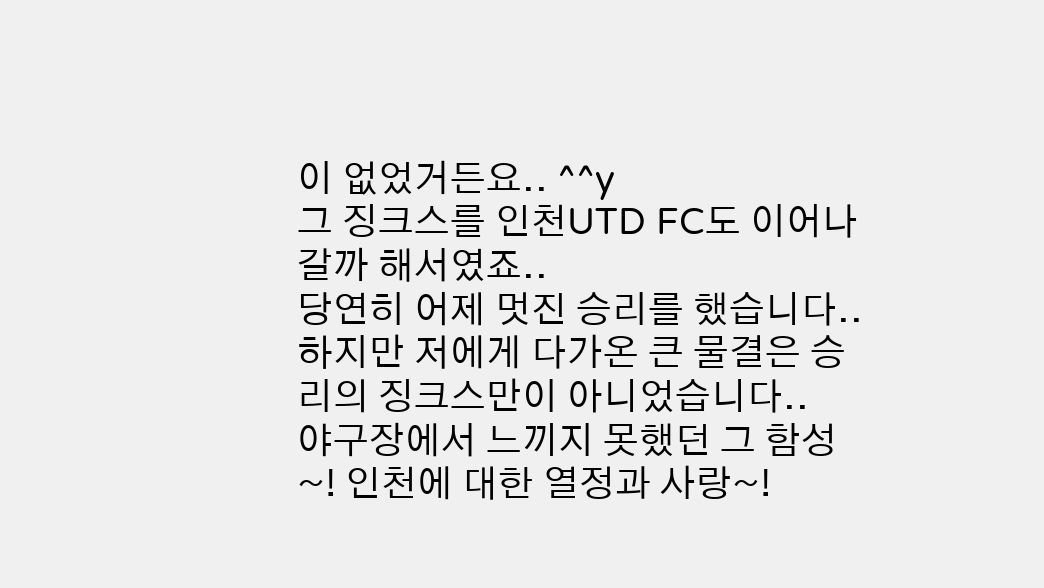이 없었거든요.. ^^y
그 징크스를 인천UTD FC도 이어나갈까 해서였죠..
당연히 어제 멋진 승리를 했습니다..
하지만 저에게 다가온 큰 물결은 승리의 징크스만이 아니었습니다..
야구장에서 느끼지 못했던 그 함성~! 인천에 대한 열정과 사랑~!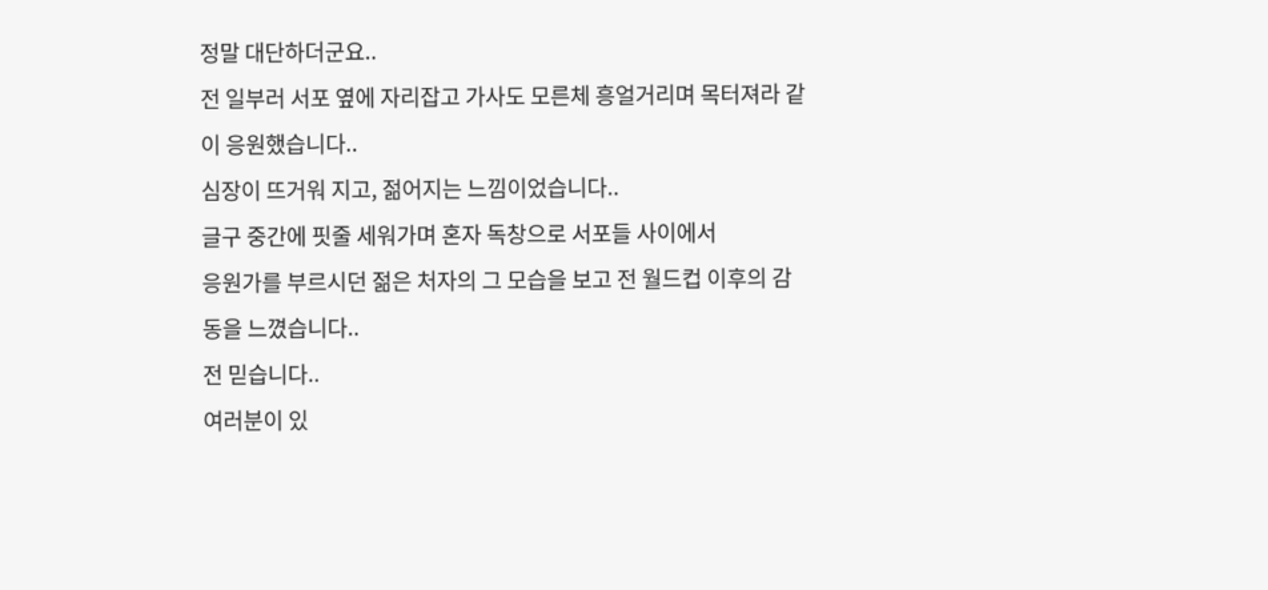정말 대단하더군요..
전 일부러 서포 옆에 자리잡고 가사도 모른체 흥얼거리며 목터져라 같이 응원했습니다..
심장이 뜨거워 지고, 젊어지는 느낌이었습니다..
글구 중간에 핏줄 세워가며 혼자 독창으로 서포들 사이에서
응원가를 부르시던 젊은 처자의 그 모습을 보고 전 월드컵 이후의 감동을 느꼈습니다..
전 믿습니다..
여러분이 있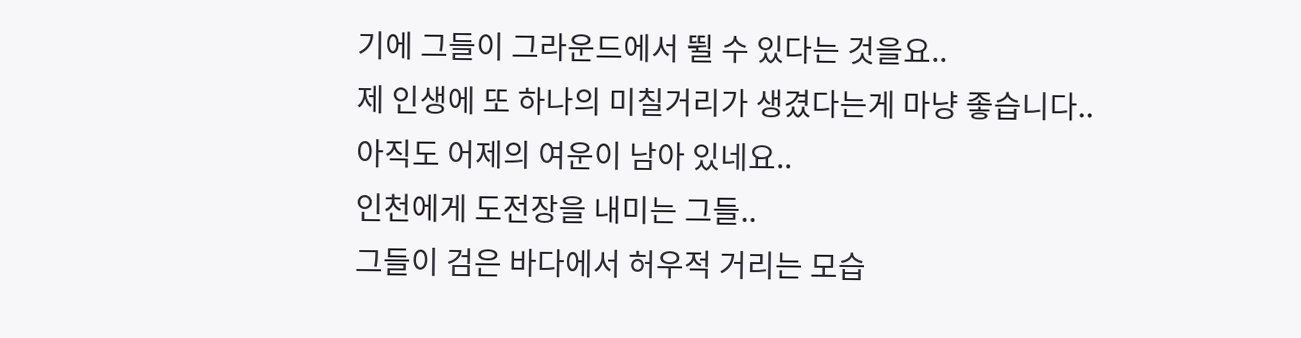기에 그들이 그라운드에서 뛸 수 있다는 것을요..
제 인생에 또 하나의 미칠거리가 생겼다는게 마냥 좋습니다..
아직도 어제의 여운이 남아 있네요..
인천에게 도전장을 내미는 그들..
그들이 검은 바다에서 허우적 거리는 모습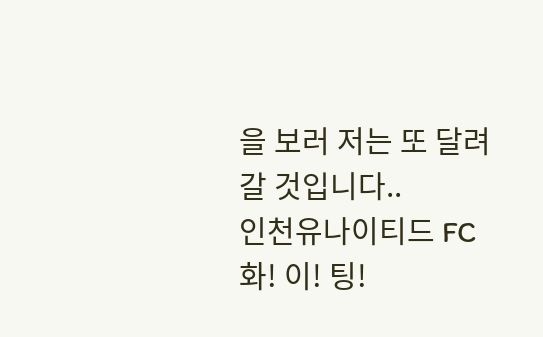을 보러 저는 또 달려갈 것입니다..
인천유나이티드 FC 화! 이! 팅!